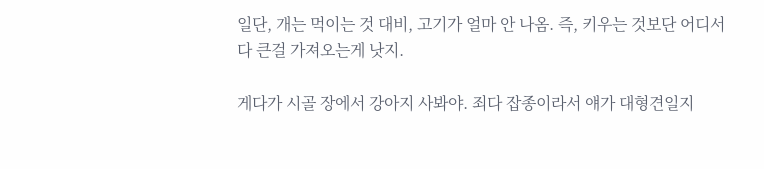일단, 개는 먹이는 것 대비, 고기가 얼마 안 나옴. 즉, 키우는 것보단 어디서 다 큰걸 가져오는게 낫지.

게다가 시골 장에서 강아지 사봐야. 죄다 잡종이라서 얘가 대형견일지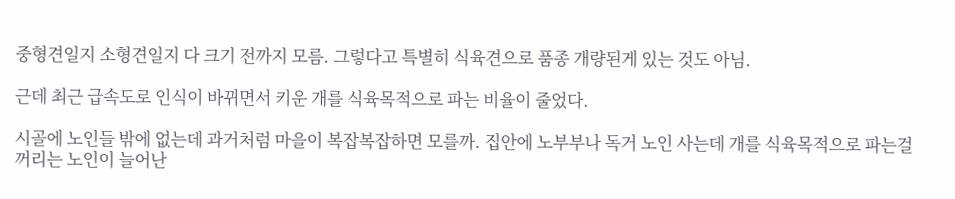중형견일지 소형견일지 다 크기 전까지 모름. 그렇다고 특별히 식육견으로 품종 개량된게 있는 것도 아님.

근데 최근 급속도로 인식이 바뀌면서 키운 개를 식육목적으로 파는 비율이 줄었다.

시골에 노인들 밖에 없는데 과거처럼 마을이 복잡복잡하면 모를까. 집안에 노부부나 독거 노인 사는데 개를 식육목적으로 파는걸 꺼리는 노인이 늘어난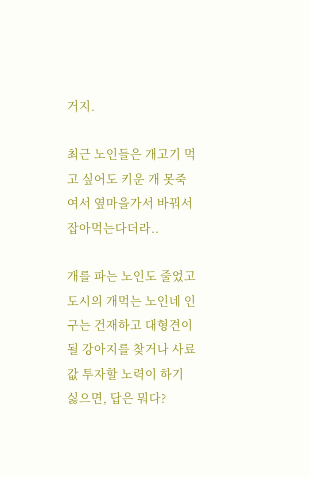거지.

최근 노인들은 개고기 먹고 싶어도 키운 개 못죽여서 옆마을가서 바꿔서 잡아먹는다더라..

개를 파는 노인도 줄었고 도시의 개먹는 노인네 인구는 건재하고 대형견이 될 강아지를 찾거나 사료 값 투자할 노력이 하기 싫으면, 답은 뭐다?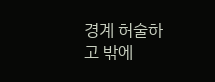경계 허술하고 밖에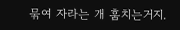묶여 자라는 개 훔치는거지.